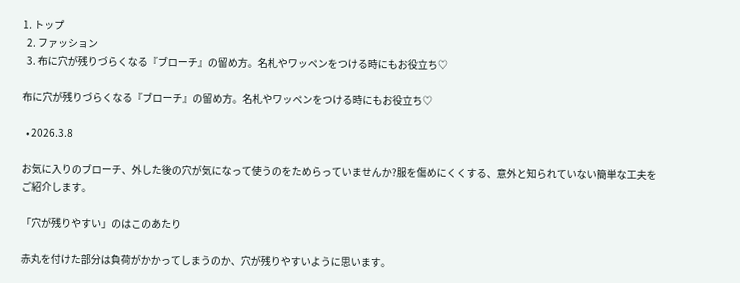1. トップ
  2. ファッション
  3. 布に穴が残りづらくなる『ブローチ』の留め方。名札やワッペンをつける時にもお役立ち♡

布に穴が残りづらくなる『ブローチ』の留め方。名札やワッペンをつける時にもお役立ち♡

  • 2026.3.8

お気に入りのブローチ、外した後の穴が気になって使うのをためらっていませんか?服を傷めにくくする、意外と知られていない簡単な工夫をご紹介します。

「穴が残りやすい」のはこのあたり

赤丸を付けた部分は負荷がかかってしまうのか、穴が残りやすいように思います。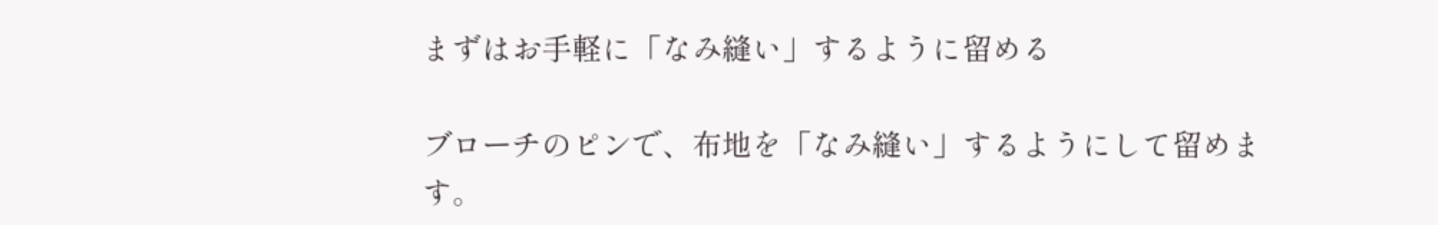まずはお手軽に「なみ縫い」するように留める

ブローチのピンで、布地を「なみ縫い」するようにして留めます。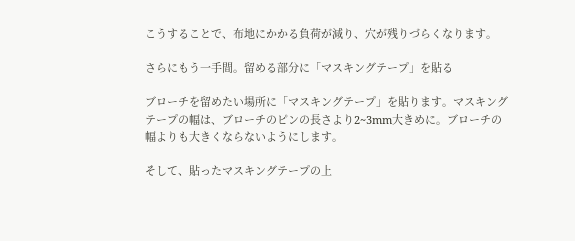こうすることで、布地にかかる負荷が減り、穴が残りづらくなります。

さらにもう一手間。留める部分に「マスキングテープ」を貼る

ブローチを留めたい場所に「マスキングテープ」を貼ります。マスキングテープの幅は、ブローチのピンの長さより2~3mm大きめに。ブローチの幅よりも大きくならないようにします。

そして、貼ったマスキングテープの上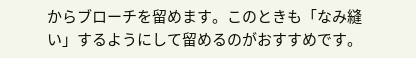からブローチを留めます。このときも「なみ縫い」するようにして留めるのがおすすめです。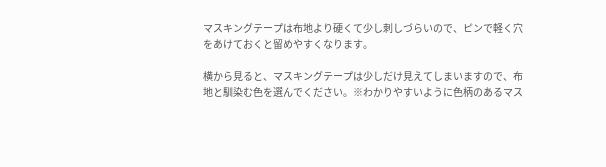マスキングテープは布地より硬くて少し刺しづらいので、ピンで軽く穴をあけておくと留めやすくなります。

横から見ると、マスキングテープは少しだけ見えてしまいますので、布地と馴染む色を選んでください。※わかりやすいように色柄のあるマス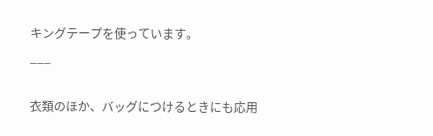キングテープを使っています。
___

衣類のほか、バッグにつけるときにも応用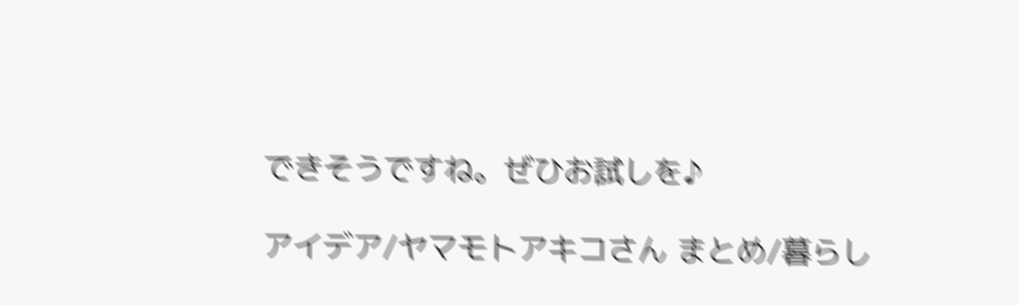できそうですね。ぜひお試しを♪

アイデア/ヤマモトアキコさん まとめ/暮らし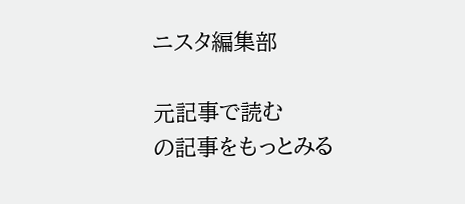ニスタ編集部

元記事で読む
の記事をもっとみる